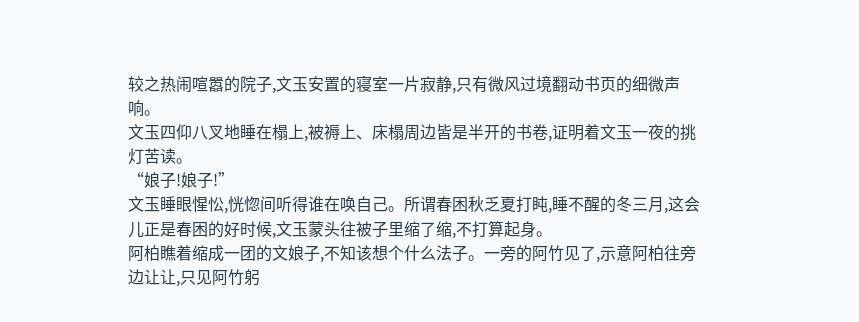较之热闹喧嚣的院子,文玉安置的寝室一片寂静,只有微风过境翻动书页的细微声响。
文玉四仰八叉地睡在榻上,被褥上、床榻周边皆是半开的书卷,证明着文玉一夜的挑灯苦读。
“娘子!娘子!”
文玉睡眼惺忪,恍惚间听得谁在唤自己。所谓春困秋乏夏打盹,睡不醒的冬三月,这会儿正是春困的好时候,文玉蒙头往被子里缩了缩,不打算起身。
阿柏瞧着缩成一团的文娘子,不知该想个什么法子。一旁的阿竹见了,示意阿柏往旁边让让,只见阿竹躬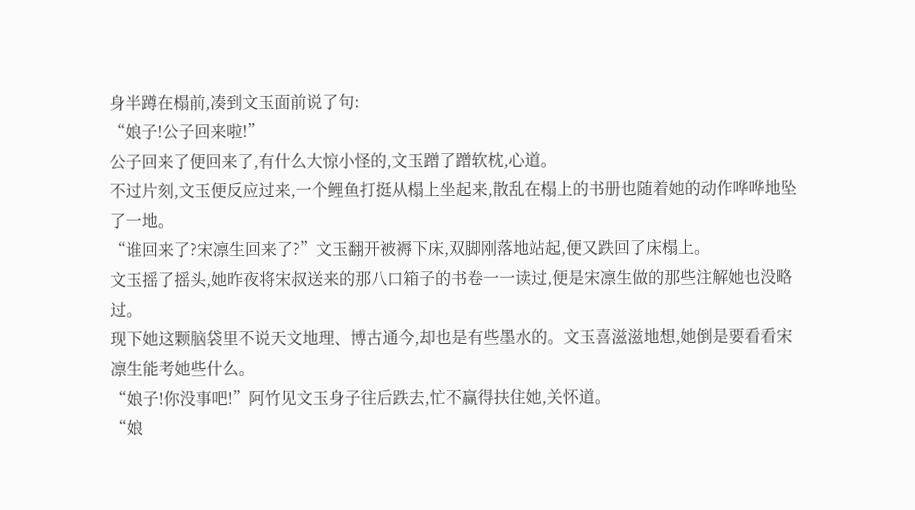身半蹲在榻前,凑到文玉面前说了句:
“娘子!公子回来啦!”
公子回来了便回来了,有什么大惊小怪的,文玉蹭了蹭软枕,心道。
不过片刻,文玉便反应过来,一个鲤鱼打挺从榻上坐起来,散乱在榻上的书册也随着她的动作哗哗地坠了一地。
“谁回来了?宋凛生回来了?”文玉翻开被褥下床,双脚刚落地站起,便又跌回了床榻上。
文玉摇了摇头,她昨夜将宋叔送来的那八口箱子的书卷一一读过,便是宋凛生做的那些注解她也没略过。
现下她这颗脑袋里不说天文地理、博古通今,却也是有些墨水的。文玉喜滋滋地想,她倒是要看看宋凛生能考她些什么。
“娘子!你没事吧!”阿竹见文玉身子往后跌去,忙不赢得扶住她,关怀道。
“娘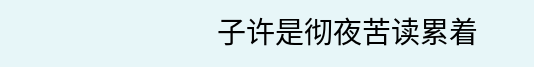子许是彻夜苦读累着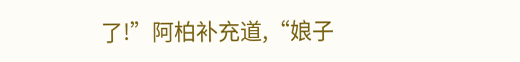了!”阿柏补充道,“娘子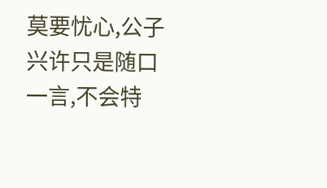莫要忧心,公子兴许只是随口一言,不会特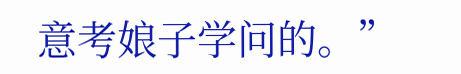意考娘子学问的。”